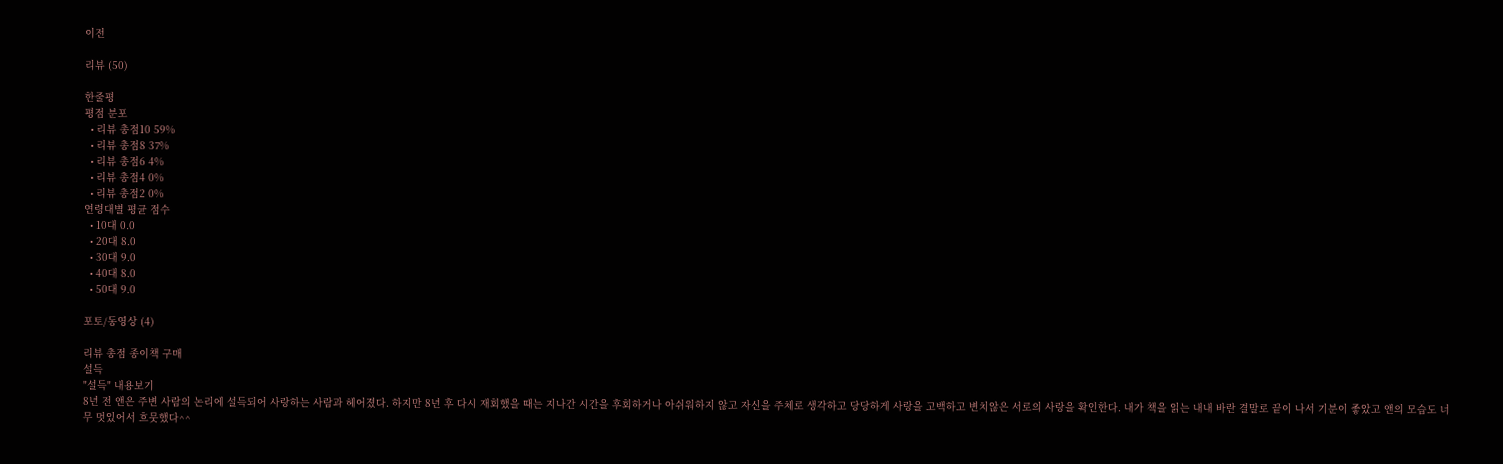이전

리뷰 (50)

한줄평
평점 분포
  • 리뷰 총점10 59%
  • 리뷰 총점8 37%
  • 리뷰 총점6 4%
  • 리뷰 총점4 0%
  • 리뷰 총점2 0%
연령대별 평균 점수
  • 10대 0.0
  • 20대 8.0
  • 30대 9.0
  • 40대 8.0
  • 50대 9.0

포토/동영상 (4)

리뷰 총점 종이책 구매
설득
"설득" 내용보기
8년 전 앤은 주변 사람의 논리에 설득되어 사랑하는 사람과 헤어졌다. 하지만 8년 후 다시 재회했을 때는 지나간 시간을 후회하거나 아쉬워하지 않고 자신을 주체로 생각하고 당당하게 사랑을 고백하고 변치않은 서로의 사랑을 확인한다. 내가 책을 읽는 내내 바란 결말로 끝이 나서 기분이 좋았고 앤의 모습도 너무 멋있어서 흐뭇했다^^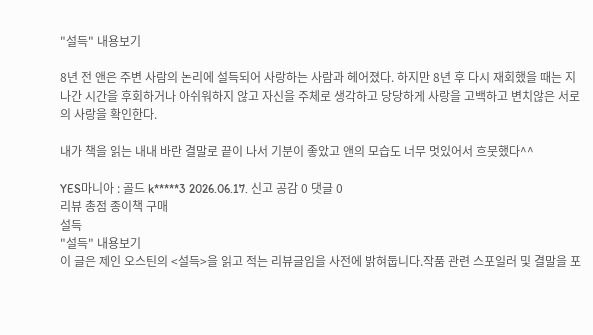"설득" 내용보기

8년 전 앤은 주변 사람의 논리에 설득되어 사랑하는 사람과 헤어졌다. 하지만 8년 후 다시 재회했을 때는 지나간 시간을 후회하거나 아쉬워하지 않고 자신을 주체로 생각하고 당당하게 사랑을 고백하고 변치않은 서로의 사랑을 확인한다.

내가 책을 읽는 내내 바란 결말로 끝이 나서 기분이 좋았고 앤의 모습도 너무 멋있어서 흐뭇했다^^

YES마니아 : 골드 k*****3 2026.06.17. 신고 공감 0 댓글 0
리뷰 총점 종이책 구매
설득
"설득" 내용보기
이 글은 제인 오스틴의 <설득>을 읽고 적는 리뷰글임을 사전에 밝혀둡니다.작품 관련 스포일러 및 결말을 포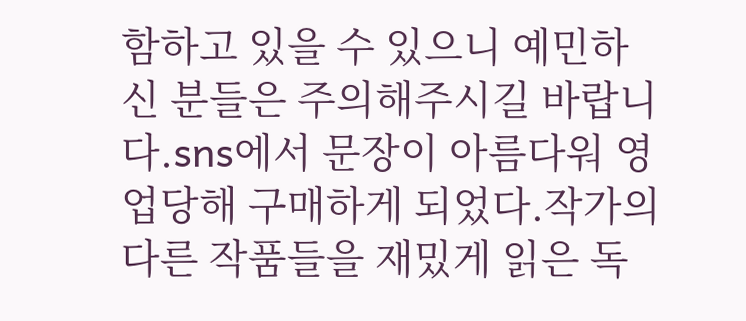함하고 있을 수 있으니 예민하신 분들은 주의해주시길 바랍니다.sns에서 문장이 아름다워 영업당해 구매하게 되었다.작가의 다른 작품들을 재밌게 읽은 독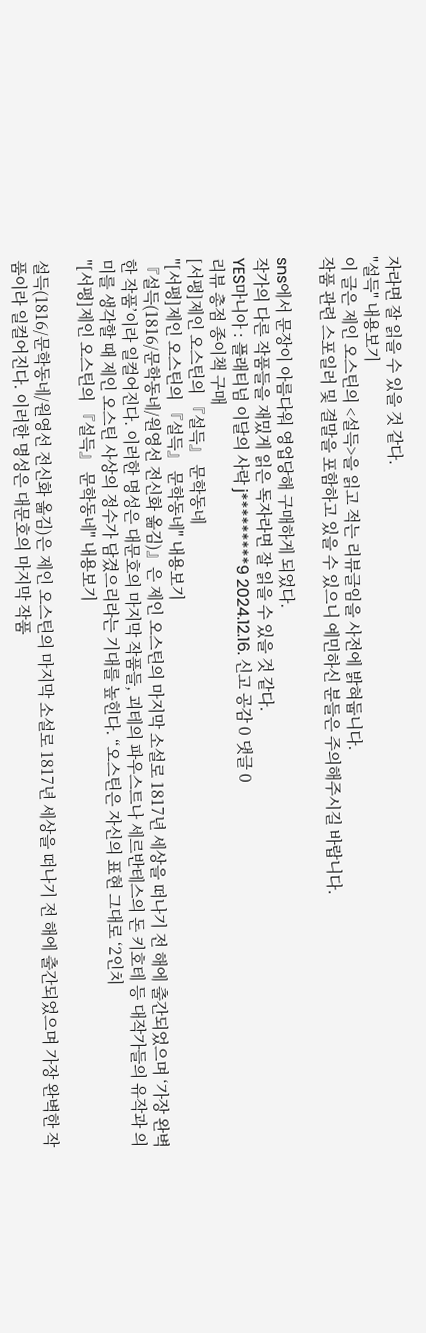자라면 잘 읽을 수 있을 것 같다.
"설득" 내용보기
이 글은 제인 오스틴의 <설득>을 읽고 적는 리뷰글임을 사전에 밝혀둡니다.
작품 관련 스포일러 및 결말을 포함하고 있을 수 있으니 예민하신 분들은 주의해주시길 바랍니다.

sns에서 문장이 아름다워 영업당해 구매하게 되었다.
작가의 다른 작품들을 재밌게 읽은 독자라면 잘 읽을 수 있을 것 같다.
YES마니아 : 플래티넘 이달의 사락 j*********9 2024.12.16. 신고 공감 0 댓글 0
리뷰 총점 종이책 구매
[서평]제인 오스틴의 『설득』 문학동네
"[서평]제인 오스틴의 『설득』 문학동네" 내용보기
『설득(1816/문학동네/원영선 전신화 옮김)』은 제인 오스틴의 마지막 소설로 1817년 세상을 떠나기 전 해에 출간되었으며 ‘가장 완벽한 작품’이라 일컬어진다. 이러한 명성은 대문호의 마지막 작품들, 괴테의 파우스트나 세르반테스의 돈 키호테 등 대작가들의 유작과 의미를 생각할 때 제인 오스틴 사상의 정수가 담겼으리라는 기대를 높힌다. “오스틴은 자신의 표현 그대로 ‘2인치
"[서평]제인 오스틴의 『설득』 문학동네" 내용보기

설득(1816/문학동네/원영선 전신화 옮김)은 제인 오스틴의 마지막 소설로 1817년 세상을 떠나기 전 해에 출간되었으며 가장 완벽한 작품이라 일컬어진다. 이러한 명성은 대문호의 마지막 작품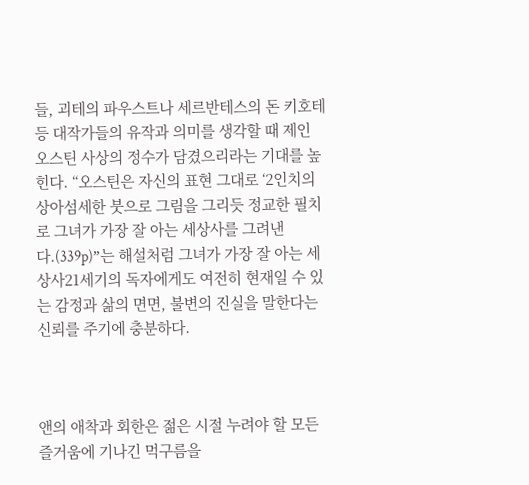들, 괴테의 파우스트나 세르반테스의 돈 키호테 등 대작가들의 유작과 의미를 생각할 때 제인 오스틴 사상의 정수가 담겼으리라는 기대를 높힌다. “오스틴은 자신의 표현 그대로 ‘2인치의 상아섬세한 붓으로 그림을 그리듯 정교한 필치로 그녀가 가장 잘 아는 세상사를 그려낸다.(339p)”는 해설처럼 그녀가 가장 잘 아는 세상사21세기의 독자에게도 여전히 현재일 수 있는 감정과 삶의 면면, 불변의 진실을 말한다는 신뢰를 주기에 충분하다.



앤의 애착과 회한은 젊은 시절 누려야 할 모든 즐거움에 기나긴 먹구름을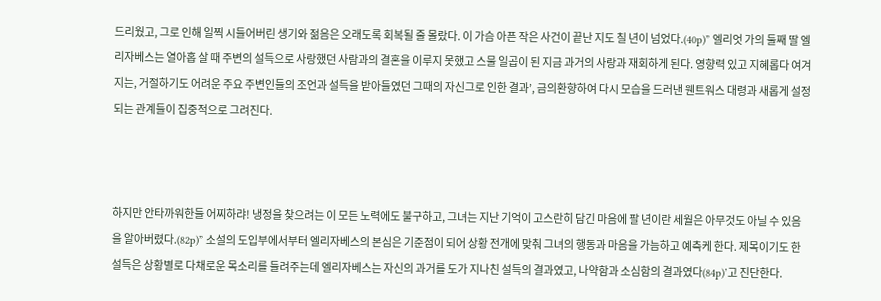드리웠고, 그로 인해 일찍 시들어버린 생기와 젊음은 오래도록 회복될 줄 몰랐다. 이 가슴 아픈 작은 사건이 끝난 지도 칠 년이 넘었다.(40p)” 엘리엇 가의 둘째 딸 엘리자베스는 열아홉 살 때 주변의 설득으로 사랑했던 사람과의 결혼을 이루지 못했고 스물 일곱이 된 지금 과거의 사랑과 재회하게 된다. 영향력 있고 지혜롭다 여겨지는, 거절하기도 어려운 주요 주변인들의 조언과 설득을 받아들였던 그때의 자신그로 인한 결과’, 금의환향하여 다시 모습을 드러낸 웬트워스 대령과 새롭게 설정되는 관계들이 집중적으로 그려진다.



하지만 안타까워한들 어찌하랴! 냉정을 찾으려는 이 모든 노력에도 불구하고, 그녀는 지난 기억이 고스란히 담긴 마음에 팔 년이란 세월은 아무것도 아닐 수 있음을 알아버렸다.(82p)” 소설의 도입부에서부터 엘리자베스의 본심은 기준점이 되어 상황 전개에 맞춰 그녀의 행동과 마음을 가늠하고 예측케 한다. 제목이기도 한 설득은 상황별로 다채로운 목소리를 들려주는데 엘리자베스는 자신의 과거를 도가 지나친 설득의 결과였고, 나약함과 소심함의 결과였다(84p)’고 진단한다.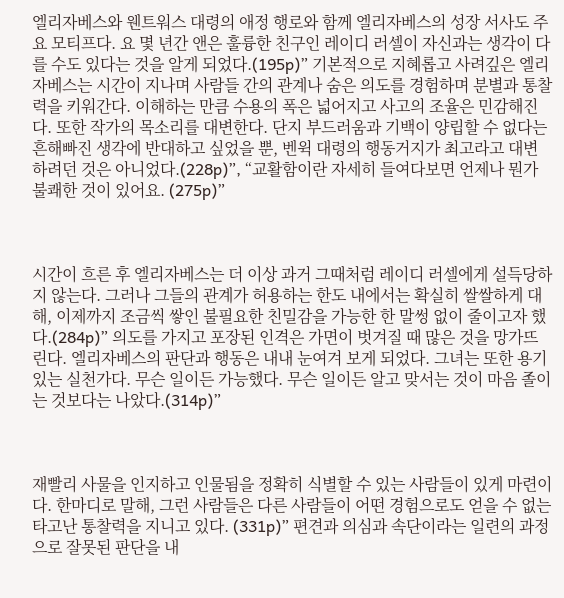엘리자베스와 웬트워스 대령의 애정 행로와 함께 엘리자베스의 성장 서사도 주요 모티프다. 요 몇 년간 앤은 훌륭한 친구인 레이디 러셀이 자신과는 생각이 다를 수도 있다는 것을 알게 되었다.(195p)” 기본적으로 지혜롭고 사려깊은 엘리자베스는 시간이 지나며 사람들 간의 관계나 숨은 의도를 경험하며 분별과 통찰력을 키워간다. 이해하는 만큼 수용의 폭은 넓어지고 사고의 조율은 민감해진다. 또한 작가의 목소리를 대변한다. 단지 부드러움과 기백이 양립할 수 없다는 흔해빠진 생각에 반대하고 싶었을 뿐, 벤윅 대령의 행동거지가 최고라고 대변하려던 것은 아니었다.(228p)”, “교활함이란 자세히 들여다보면 언제나 뭔가 불쾌한 것이 있어요. (275p)”



시간이 흐른 후 엘리자베스는 더 이상 과거 그때처럼 레이디 러셀에게 설득당하지 않는다. 그러나 그들의 관계가 허용하는 한도 내에서는 확실히 쌀쌀하게 대해, 이제까지 조금씩 쌓인 불필요한 친밀감을 가능한 한 말썽 없이 줄이고자 했다.(284p)” 의도를 가지고 포장된 인격은 가면이 벗겨질 때 많은 것을 망가뜨린다. 엘리자베스의 판단과 행동은 내내 눈여겨 보게 되었다. 그녀는 또한 용기있는 실천가다. 무슨 일이든 가능했다. 무슨 일이든 알고 맞서는 것이 마음 졸이는 것보다는 나았다.(314p)”



재빨리 사물을 인지하고 인물됨을 정확히 식별할 수 있는 사람들이 있게 마련이다. 한마디로 말해, 그런 사람들은 다른 사람들이 어떤 경험으로도 얻을 수 없는 타고난 통찰력을 지니고 있다. (331p)” 편견과 의심과 속단이라는 일련의 과정으로 잘못된 판단을 내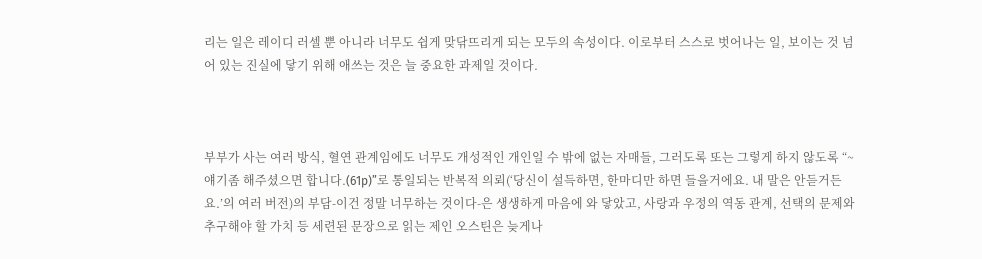리는 일은 레이디 러셀 뿐 아니라 너무도 쉽게 맞닦뜨리게 되는 모두의 속성이다. 이로부터 스스로 벗어나는 일, 보이는 것 넘어 있는 진실에 닿기 위해 애쓰는 것은 늘 중요한 과제일 것이다.



부부가 사는 여러 방식, 혈연 관계임에도 너무도 개성적인 개인일 수 밖에 없는 자매들, 그러도록 또는 그렇게 하지 않도록 “~얘기좀 해주셨으면 합니다.(61p)”로 통일되는 반복적 의뢰(‘당신이 설득하면, 한마디만 하면 들을거에요. 내 말은 안듣거든요.’의 여러 버전)의 부담-이건 정말 너무하는 것이다-은 생생하게 마음에 와 닿았고, 사랑과 우정의 역동 관계, 선택의 문제와 추구해야 할 가치 등 세련된 문장으로 읽는 제인 오스틴은 늦게나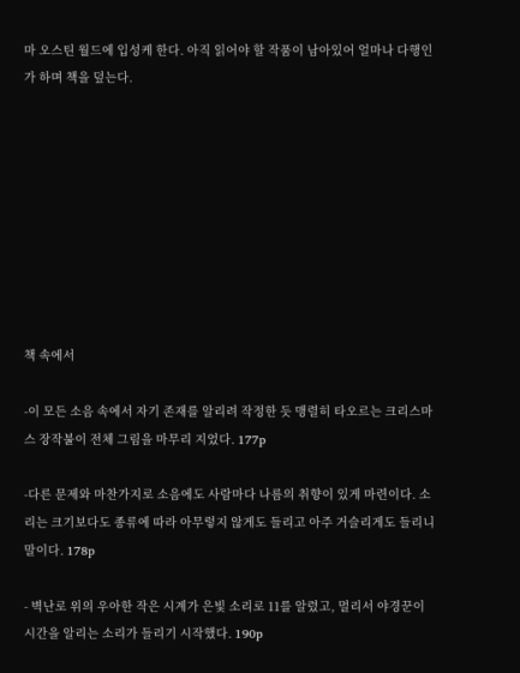마 오스틴 월드에 입성케 한다. 아직 읽어야 할 작품이 남아있어 얼마나 다행인가 하며 책을 덮는다.









책 속에서

-이 모든 소음 속에서 자기 존재를 알리려 작정한 듯 맹렬히 타오르는 크리스마스 장작불이 전체 그림을 마무리 지었다. 177p

-다른 문제와 마찬가지로 소음에도 사람마다 나름의 취향이 있게 마련이다. 소리는 크기보다도 종류에 따라 아무렇지 않게도 들리고 아주 거슬리게도 들리니 말이다. 178p

- 벽난로 위의 우아한 작은 시계가 은빛 소리로 11를 알렸고, 멀리서 야경꾼이 시간을 알리는 소리가 들리기 시작했다. 190p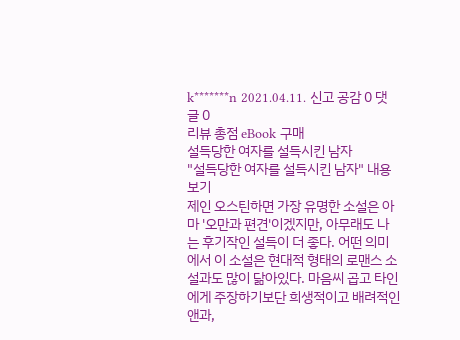k*******n 2021.04.11. 신고 공감 0 댓글 0
리뷰 총점 eBook 구매
설득당한 여자를 설득시킨 남자
"설득당한 여자를 설득시킨 남자" 내용보기
제인 오스틴하면 가장 유명한 소설은 아마 '오만과 편견'이겠지만, 아무래도 나는 후기작인 설득이 더 좋다. 어떤 의미에서 이 소설은 현대적 형태의 로맨스 소설과도 많이 닮아있다. 마음씨 곱고 타인에게 주장하기보단 희생적이고 배려적인 앤과,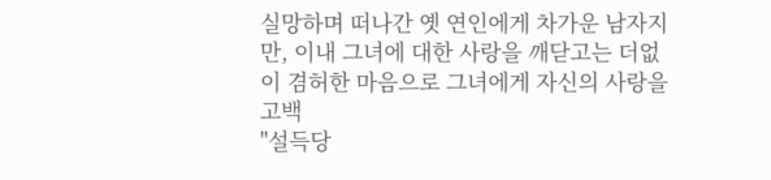실망하며 떠나간 옛 연인에게 차가운 남자지만, 이내 그녀에 대한 사랑을 깨닫고는 더없이 겸허한 마음으로 그녀에게 자신의 사랑을 고백
"설득당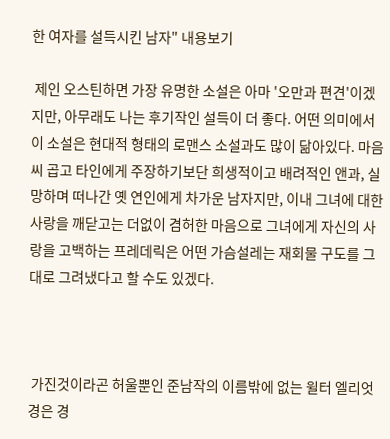한 여자를 설득시킨 남자" 내용보기

 제인 오스틴하면 가장 유명한 소설은 아마 '오만과 편견'이겠지만, 아무래도 나는 후기작인 설득이 더 좋다. 어떤 의미에서 이 소설은 현대적 형태의 로맨스 소설과도 많이 닮아있다. 마음씨 곱고 타인에게 주장하기보단 희생적이고 배려적인 앤과, 실망하며 떠나간 옛 연인에게 차가운 남자지만, 이내 그녀에 대한 사랑을 깨닫고는 더없이 겸허한 마음으로 그녀에게 자신의 사랑을 고백하는 프레데릭은 어떤 가슴설레는 재회물 구도를 그대로 그려냈다고 할 수도 있겠다.



 가진것이라곤 허울뿐인 준남작의 이름밖에 없는 윌터 엘리엇 경은 경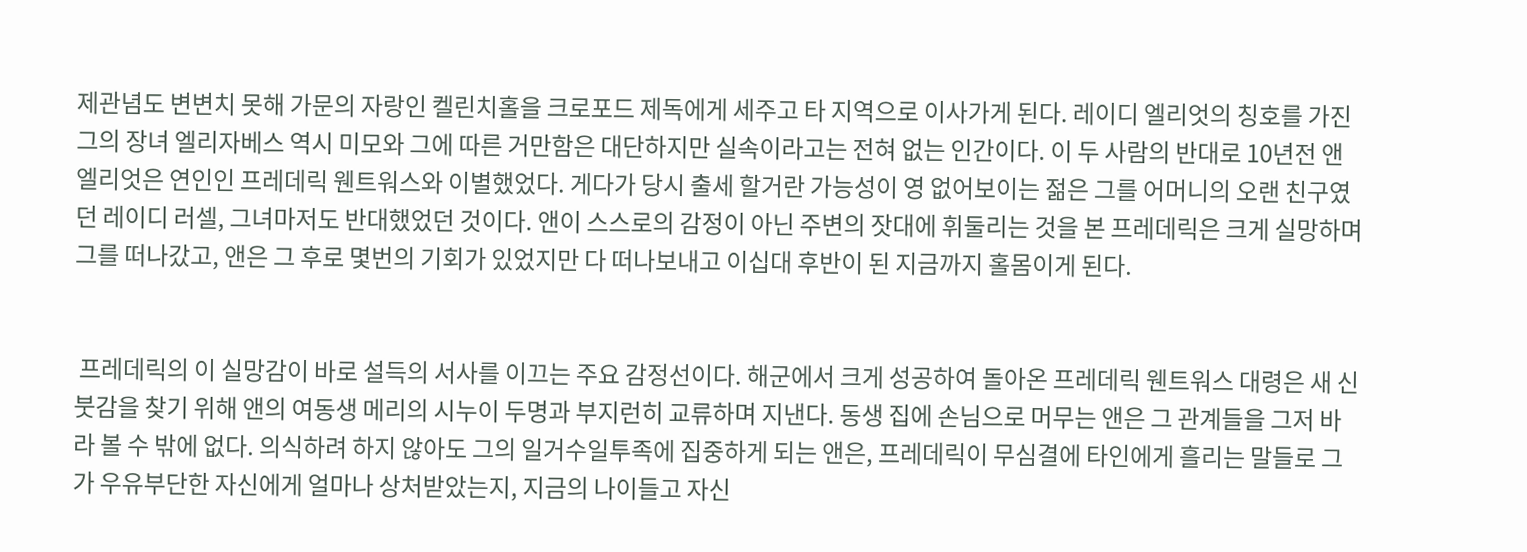제관념도 변변치 못해 가문의 자랑인 켈린치홀을 크로포드 제독에게 세주고 타 지역으로 이사가게 된다. 레이디 엘리엇의 칭호를 가진 그의 장녀 엘리자베스 역시 미모와 그에 따른 거만함은 대단하지만 실속이라고는 전혀 없는 인간이다. 이 두 사람의 반대로 10년전 앤 엘리엇은 연인인 프레데릭 웬트워스와 이별했었다. 게다가 당시 출세 할거란 가능성이 영 없어보이는 젊은 그를 어머니의 오랜 친구였던 레이디 러셀, 그녀마저도 반대했었던 것이다. 앤이 스스로의 감정이 아닌 주변의 잣대에 휘둘리는 것을 본 프레데릭은 크게 실망하며 그를 떠나갔고, 앤은 그 후로 몇번의 기회가 있었지만 다 떠나보내고 이십대 후반이 된 지금까지 홀몸이게 된다.


 프레데릭의 이 실망감이 바로 설득의 서사를 이끄는 주요 감정선이다. 해군에서 크게 성공하여 돌아온 프레데릭 웬트워스 대령은 새 신붓감을 찾기 위해 앤의 여동생 메리의 시누이 두명과 부지런히 교류하며 지낸다. 동생 집에 손님으로 머무는 앤은 그 관계들을 그저 바라 볼 수 밖에 없다. 의식하려 하지 않아도 그의 일거수일투족에 집중하게 되는 앤은, 프레데릭이 무심결에 타인에게 흘리는 말들로 그가 우유부단한 자신에게 얼마나 상처받았는지, 지금의 나이들고 자신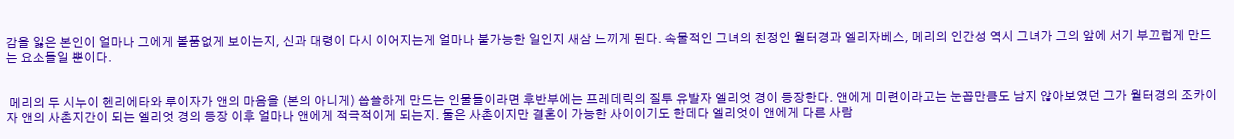감을 잃은 본인이 얼마나 그에게 볼품없게 보이는지, 신과 대령이 다시 이어지는게 얼마나 불가능한 일인지 새삼 느끼게 된다. 속물적인 그녀의 친정인 월터경과 엘리자베스, 메리의 인간성 역시 그녀가 그의 앞에 서기 부끄럽게 만드는 요소들일 뿐이다.


 메리의 두 시누이 헨리에타와 루이자가 앤의 마음을 (본의 아니게) 씁쓸하게 만드는 인물들이라면 후반부에는 프레데릭의 질투 유발자 엘리엇 경이 등장한다. 앤에게 미련이라고는 눈꼽만큼도 남지 않아보였던 그가 월터경의 조카이자 앤의 사촌지간이 되는 엘리엇 경의 등장 이후 얼마나 앤에게 적극적이게 되는지. 둘은 사촌이지만 결혼이 가능한 사이이기도 한데다 엘리엇이 앤에게 다른 사람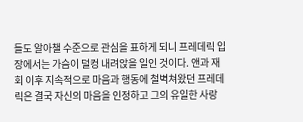들도 알아챌 수준으로 관심을 표하게 되니 프레데릭 입장에서는 가슴이 덜컹 내려앉을 일인 것이다. 앤과 재회 이후 지속적으로 마음과 행동에 철벽쳐왔던 프레데릭은 결국 자신의 마음을 인정하고 그의 유일한 사랑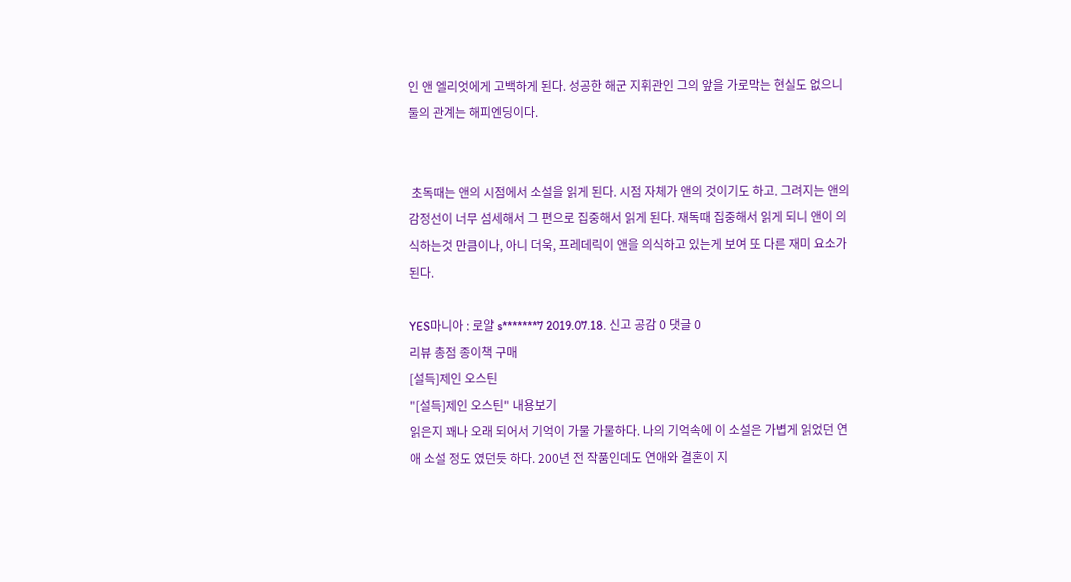인 앤 엘리엇에게 고백하게 된다. 성공한 해군 지휘관인 그의 앞을 가로막는 현실도 없으니 둘의 관계는 해피엔딩이다.


 초독때는 앤의 시점에서 소설을 읽게 된다. 시점 자체가 앤의 것이기도 하고. 그려지는 앤의 감정선이 너무 섬세해서 그 편으로 집중해서 읽게 된다. 재독때 집중해서 읽게 되니 앤이 의식하는것 만큼이나, 아니 더욱, 프레데릭이 앤을 의식하고 있는게 보여 또 다른 재미 요소가 된다.

YES마니아 : 로얄 s*******7 2019.07.18. 신고 공감 0 댓글 0
리뷰 총점 종이책 구매
[설득]제인 오스틴
"[설득]제인 오스틴" 내용보기
읽은지 꽤나 오래 되어서 기억이 가물 가물하다. 나의 기억속에 이 소설은 가볍게 읽었던 연애 소설 정도 였던듯 하다. 200년 전 작품인데도 연애와 결혼이 지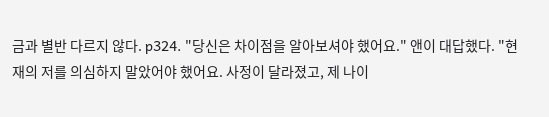금과 별반 다르지 않다. p324. "당신은 차이점을 알아보셔야 했어요." 앤이 대답했다. "현재의 저를 의심하지 말았어야 했어요. 사정이 달라졌고, 제 나이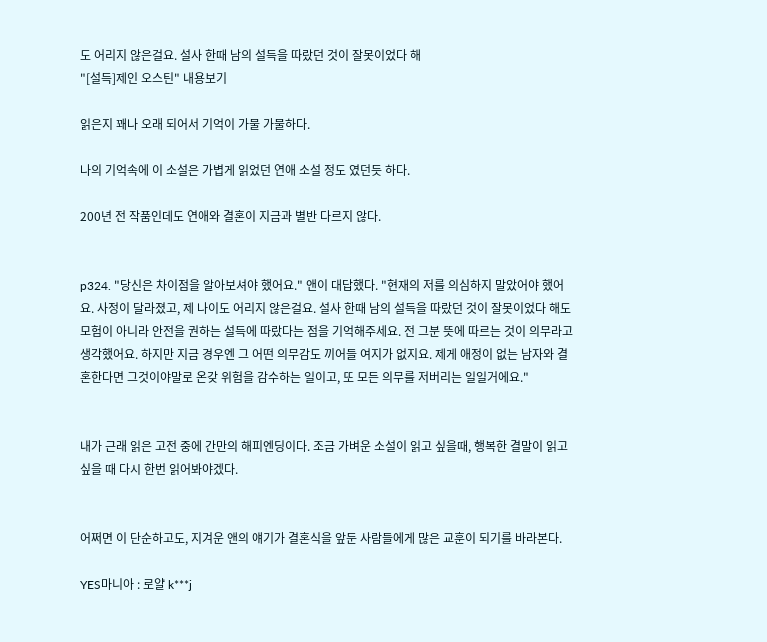도 어리지 않은걸요. 설사 한때 남의 설득을 따랐던 것이 잘못이었다 해
"[설득]제인 오스틴" 내용보기

읽은지 꽤나 오래 되어서 기억이 가물 가물하다.

나의 기억속에 이 소설은 가볍게 읽었던 연애 소설 정도 였던듯 하다.

200년 전 작품인데도 연애와 결혼이 지금과 별반 다르지 않다.


p324. "당신은 차이점을 알아보셔야 했어요." 앤이 대답했다. "현재의 저를 의심하지 말았어야 했어요. 사정이 달라졌고, 제 나이도 어리지 않은걸요. 설사 한때 남의 설득을 따랐던 것이 잘못이었다 해도 모험이 아니라 안전을 권하는 설득에 따랐다는 점을 기억해주세요. 전 그분 뜻에 따르는 것이 의무라고 생각했어요. 하지만 지금 경우엔 그 어떤 의무감도 끼어들 여지가 없지요. 제게 애정이 없는 남자와 결혼한다면 그것이야말로 온갖 위험을 감수하는 일이고, 또 모든 의무를 저버리는 일일거에요."


내가 근래 읽은 고전 중에 간만의 해피엔딩이다. 조금 가벼운 소설이 읽고 싶을때, 행복한 결말이 읽고 싶을 때 다시 한번 읽어봐야겠다.


어쩌면 이 단순하고도, 지겨운 앤의 얘기가 결혼식을 앞둔 사람들에게 많은 교훈이 되기를 바라본다.

YES마니아 : 로얄 k***j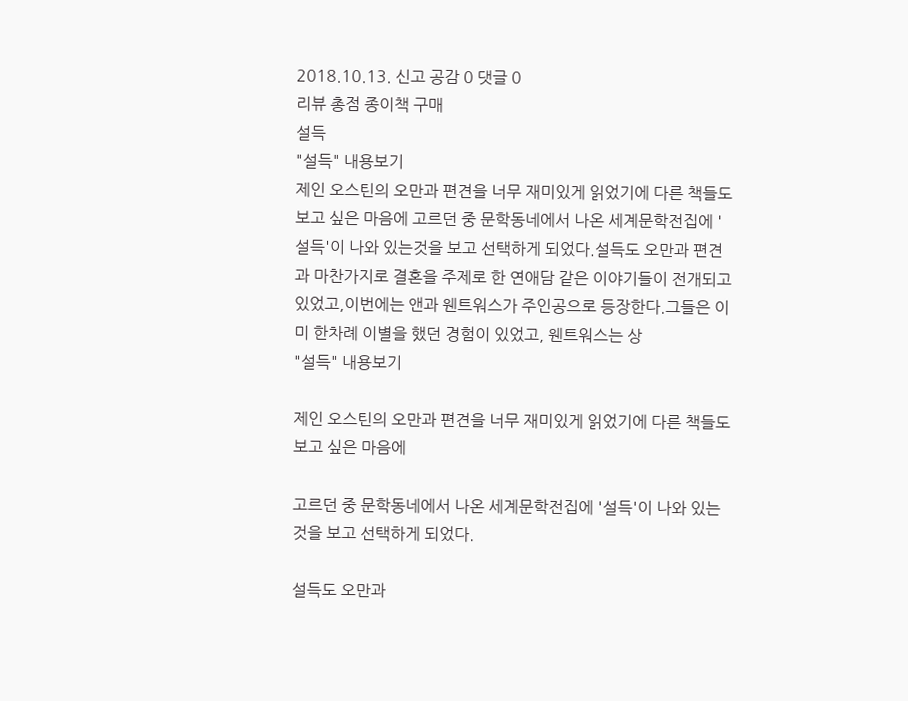2018.10.13. 신고 공감 0 댓글 0
리뷰 총점 종이책 구매
설득
"설득" 내용보기
제인 오스틴의 오만과 편견을 너무 재미있게 읽었기에 다른 책들도 보고 싶은 마음에 고르던 중 문학동네에서 나온 세계문학전집에 '설득'이 나와 있는것을 보고 선택하게 되었다.설득도 오만과 편견과 마찬가지로 결혼을 주제로 한 연애담 같은 이야기들이 전개되고 있었고,이번에는 앤과 웬트워스가 주인공으로 등장한다.그들은 이미 한차례 이별을 했던 경험이 있었고, 웬트워스는 상
"설득" 내용보기

제인 오스틴의 오만과 편견을 너무 재미있게 읽었기에 다른 책들도 보고 싶은 마음에

고르던 중 문학동네에서 나온 세계문학전집에 '설득'이 나와 있는것을 보고 선택하게 되었다.

설득도 오만과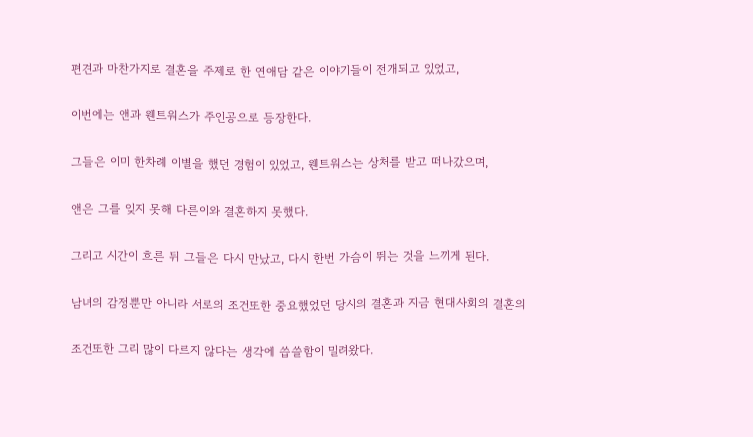편견과 마찬가지로 결혼을 주제로 한 연애담 같은 이야기들이 전개되고 있었고,

이번에는 앤과 웬트워스가 주인공으로 등장한다.

그들은 이미 한차례 이별을 했던 경험이 있었고, 웬트워스는 상처를 받고 떠나갔으며,

앤은 그를 잊지 못해 다른이와 결혼하지 못했다.

그리고 시간이 흐른 뒤 그들은 다시 만났고, 다시 한번 가슴이 뛰는 것을 느끼게 된다.

남녀의 감정뿐만 아니라 서로의 조건또한 중요했었던 당시의 결혼과 지금 현대사회의 결혼의

조건또한 그리 많이 다르지 않다는 생각에 씁쓸함이 밀려왔다.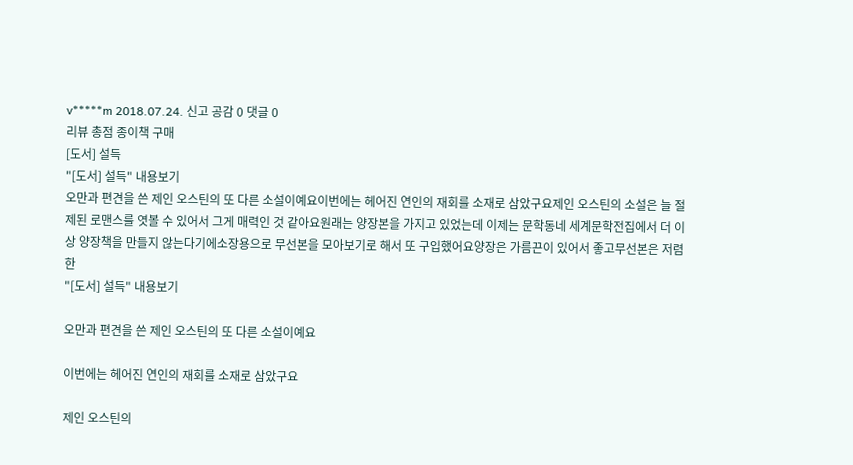v*****m 2018.07.24. 신고 공감 0 댓글 0
리뷰 총점 종이책 구매
[도서] 설득
"[도서] 설득" 내용보기
오만과 편견을 쓴 제인 오스틴의 또 다른 소설이예요이번에는 헤어진 연인의 재회를 소재로 삼았구요제인 오스틴의 소설은 늘 절제된 로맨스를 엿볼 수 있어서 그게 매력인 것 같아요원래는 양장본을 가지고 있었는데 이제는 문학동네 세계문학전집에서 더 이상 양장책을 만들지 않는다기에소장용으로 무선본을 모아보기로 해서 또 구입했어요양장은 가름끈이 있어서 좋고무선본은 저렴한
"[도서] 설득" 내용보기

오만과 편견을 쓴 제인 오스틴의 또 다른 소설이예요

이번에는 헤어진 연인의 재회를 소재로 삼았구요

제인 오스틴의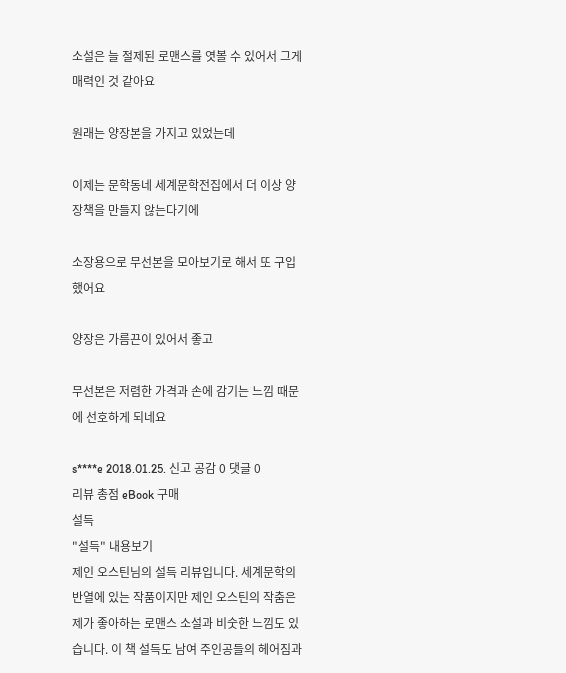소설은 늘 절제된 로맨스를 엿볼 수 있어서 그게 매력인 것 같아요

원래는 양장본을 가지고 있었는데

이제는 문학동네 세계문학전집에서 더 이상 양장책을 만들지 않는다기에

소장용으로 무선본을 모아보기로 해서 또 구입했어요

양장은 가름끈이 있어서 좋고

무선본은 저렴한 가격과 손에 감기는 느낌 때문에 선호하게 되네요

s****e 2018.01.25. 신고 공감 0 댓글 0
리뷰 총점 eBook 구매
설득
"설득" 내용보기
제인 오스틴님의 설득 리뷰입니다. 세계문학의 반열에 있는 작품이지만 제인 오스틴의 작춤은 제가 좋아하는 로맨스 소설과 비숫한 느낌도 있습니다. 이 책 설득도 남여 주인공들의 헤어짐과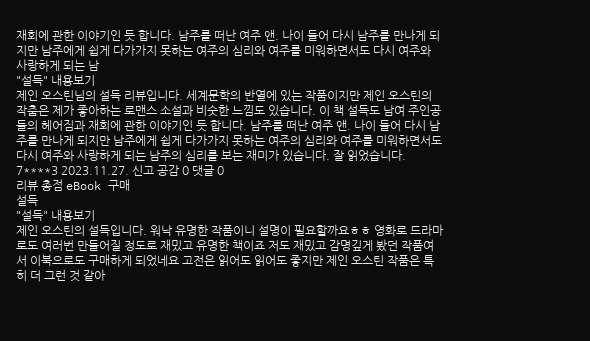재회에 관한 이야기인 듯 합니다. 남주를 떠난 여주 앤. 나이 들어 다시 남주를 만나게 되지만 남주에게 쉽게 다가가지 못하는 여주의 심리와 여주를 미워하면서도 다시 여주와 사랑하게 되는 남
"설득" 내용보기
제인 오스틴님의 설득 리뷰입니다. 세계문학의 반열에 있는 작품이지만 제인 오스틴의 작춤은 제가 좋아하는 로맨스 소설과 비숫한 느낌도 있습니다. 이 책 설득도 남여 주인공들의 헤어짐과 재회에 관한 이야기인 듯 합니다. 남주를 떠난 여주 앤. 나이 들어 다시 남주를 만나게 되지만 남주에게 쉽게 다가가지 못하는 여주의 심리와 여주를 미워하면서도 다시 여주와 사랑하게 되는 남주의 심리를 보는 재미가 있습니다. 잘 읽었습니다.
7****3 2023.11.27. 신고 공감 0 댓글 0
리뷰 총점 eBook 구매
설득
"설득" 내용보기
제인 오스틴의 설득입니다. 워낙 유명한 작품이니 설명이 필요할까요ㅎㅎ 영화로 드라마로도 여러번 만들어질 정도로 재밌고 유명한 책이죠 저도 재밌고 감명깊게 봤던 작품여서 이북으로도 구매하게 되었네요 고전은 읽어도 읽어도 좋지만 제인 오스틴 작품은 특히 더 그런 것 같아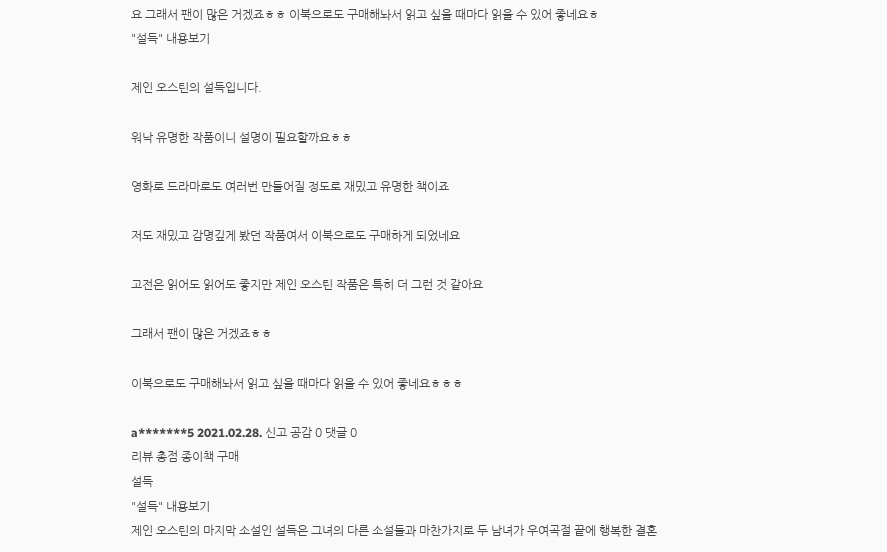요 그래서 팬이 많은 거겠죠ㅎㅎ 이북으로도 구매해놔서 읽고 싶을 때마다 읽을 수 있어 좋네요ㅎ
"설득" 내용보기

제인 오스틴의 설득입니다.

워낙 유명한 작품이니 설명이 필요할까요ㅎㅎ

영화로 드라마로도 여러번 만들어질 정도로 재밌고 유명한 책이죠

저도 재밌고 감명깊게 봤던 작품여서 이북으로도 구매하게 되었네요

고전은 읽어도 읽어도 좋지만 제인 오스틴 작품은 특히 더 그런 것 같아요

그래서 팬이 많은 거겠죠ㅎㅎ

이북으로도 구매해놔서 읽고 싶을 때마다 읽을 수 있어 좋네요ㅎㅎㅎ

a*******5 2021.02.28. 신고 공감 0 댓글 0
리뷰 총점 종이책 구매
설득
"설득" 내용보기
제인 오스틴의 마지막 소설인 설득은 그녀의 다른 소설들과 마찬가지로 두 남녀가 우여곡절 끝에 행복한 결혼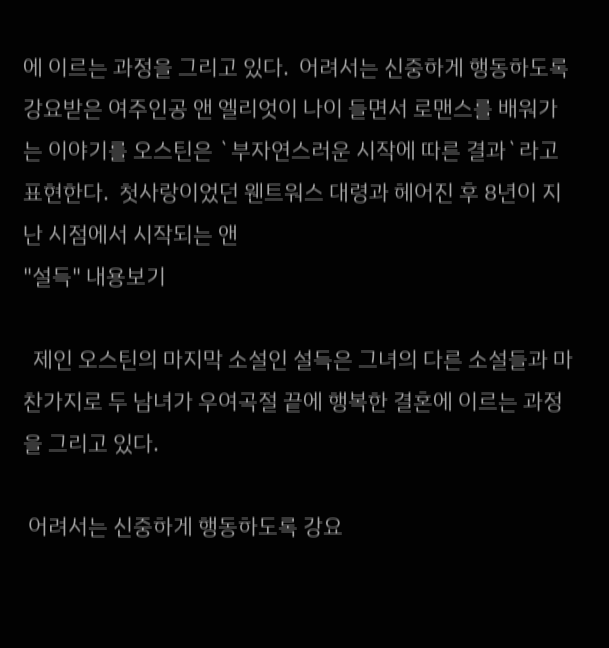에 이르는 과정을 그리고 있다.  어려서는 신중하게 행동하도록 강요받은 여주인공 앤 엘리엇이 나이 들면서 로맨스를 배워가는 이야기를 오스틴은 `부자연스러운 시작에 따른 결과`라고 표현한다.  첫사랑이었던 웬트워스 대령과 헤어진 후 8년이 지난 시점에서 시작되는 앤
"설득" 내용보기

  제인 오스틴의 마지막 소설인 설득은 그녀의 다른 소설들과 마찬가지로 두 남녀가 우여곡절 끝에 행복한 결혼에 이르는 과정을 그리고 있다.

 어려서는 신중하게 행동하도록 강요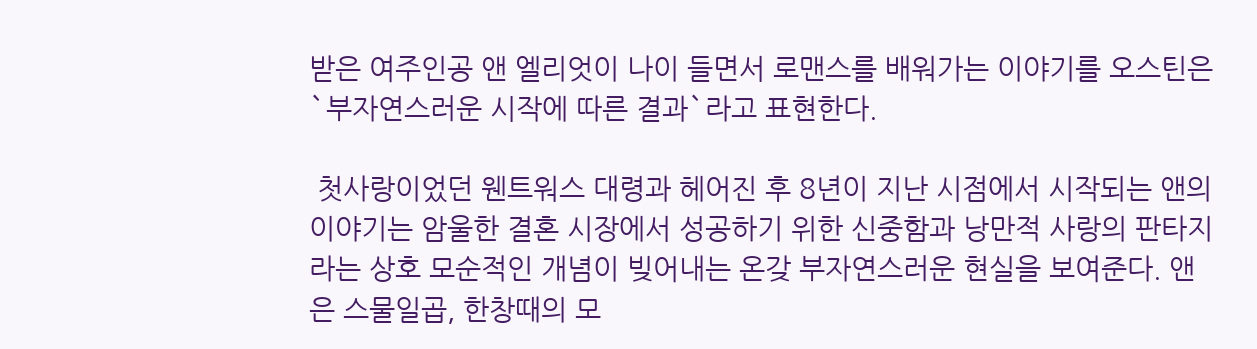받은 여주인공 앤 엘리엇이 나이 들면서 로맨스를 배워가는 이야기를 오스틴은 `부자연스러운 시작에 따른 결과`라고 표현한다.

 첫사랑이었던 웬트워스 대령과 헤어진 후 8년이 지난 시점에서 시작되는 앤의 이야기는 암울한 결혼 시장에서 성공하기 위한 신중함과 낭만적 사랑의 판타지라는 상호 모순적인 개념이 빚어내는 온갖 부자연스러운 현실을 보여준다. 앤은 스물일곱, 한창때의 모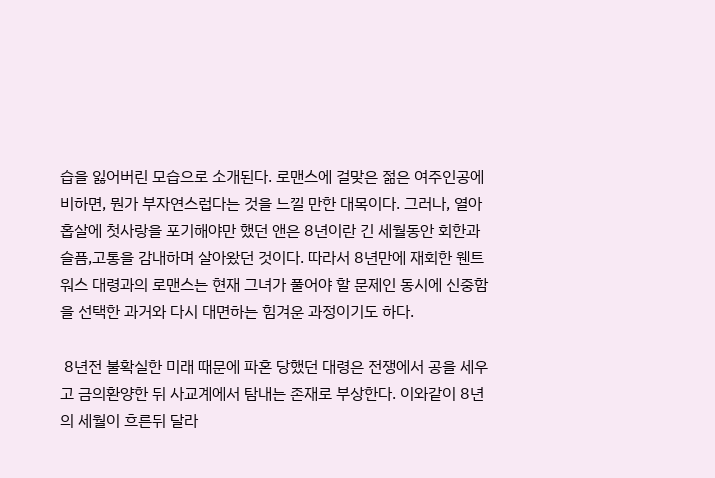습을 잃어버린 모습으로 소개된다. 로맨스에 걸맞은 젊은 여주인공에 비하면, 뭔가 부자연스럽다는 것을 느낄 만한 대목이다. 그러나, 열아홉살에 첫사랑을 포기해야만 했던 앤은 8년이란 긴 세월동안 회한과 슬픔,고통을 감내하며 살아왔던 것이다. 따라서 8년만에 재회한 웬트워스 대령과의 로맨스는 현재 그녀가 풀어야 할 문제인 동시에 신중함을 선택한 과거와 다시 대면하는 힘겨운 과정이기도 하다.

 8년전 불확실한 미래 때문에 파혼 당했던 대령은 전쟁에서 공을 세우고 금의환양한 뒤 사교계에서 탐내는 존재로 부상한다. 이와같이 8년의 세월이 흐른뒤 달라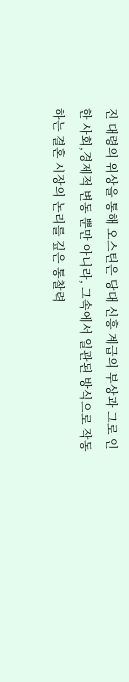진 대령의 위상을 통해 오스틴은 당대 신흥 계급의 부상과 그로 인한 사회,경제적 변동 뿐만 아니라, 그속에서 일관된 방식으로 작동하는 결혼 시장의 논리를 깊은 통찰력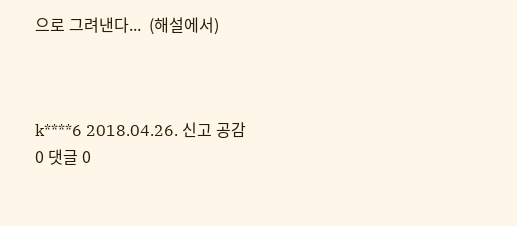으로 그려낸다...  (해설에서)



k****6 2018.04.26. 신고 공감 0 댓글 0